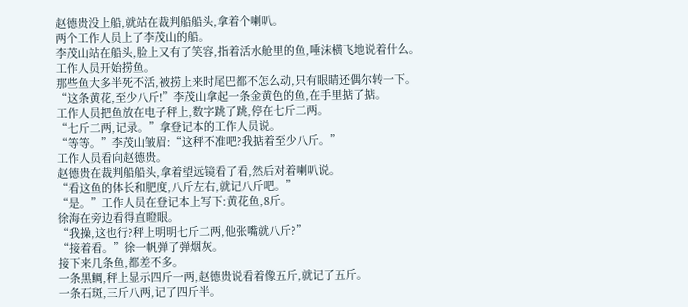赵德贵没上船,就站在裁判船船头,拿着个喇叭。
两个工作人员上了李茂山的船。
李茂山站在船头,脸上又有了笑容,指着活水舱里的鱼,唾沫横飞地说着什么。
工作人员开始捞鱼。
那些鱼大多半死不活,被捞上来时尾巴都不怎么动,只有眼睛还偶尔转一下。
“这条黄花,至少八斤!”李茂山拿起一条金黄色的鱼,在手里掂了掂。
工作人员把鱼放在电子秤上,数字跳了跳,停在七斤二两。
“七斤二两,记录。”拿登记本的工作人员说。
“等等。”李茂山皱眉:“这秤不准吧?我掂着至少八斤。”
工作人员看向赵德贵。
赵德贵在裁判船船头,拿着望远镜看了看,然后对着喇叭说。
“看这鱼的体长和肥度,八斤左右,就记八斤吧。”
“是。”工作人员在登记本上写下:黄花鱼,8斤。
徐海在旁边看得直瞪眼。
“我操,这也行?秤上明明七斤二两,他张嘴就八斤?”
“接着看。”徐一帆弹了弹烟灰。
接下来几条鱼,都差不多。
一条黑鲷,秤上显示四斤一两,赵德贵说看着像五斤,就记了五斤。
一条石斑,三斤八两,记了四斤半。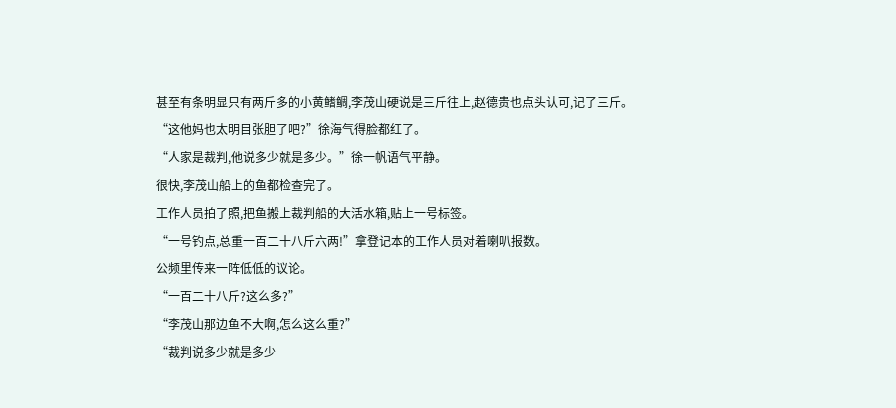甚至有条明显只有两斤多的小黄鳍鲷,李茂山硬说是三斤往上,赵德贵也点头认可,记了三斤。
“这他妈也太明目张胆了吧?”徐海气得脸都红了。
“人家是裁判,他说多少就是多少。”徐一帆语气平静。
很快,李茂山船上的鱼都检查完了。
工作人员拍了照,把鱼搬上裁判船的大活水箱,贴上一号标签。
“一号钓点,总重一百二十八斤六两!”拿登记本的工作人员对着喇叭报数。
公频里传来一阵低低的议论。
“一百二十八斤?这么多?”
“李茂山那边鱼不大啊,怎么这么重?”
“裁判说多少就是多少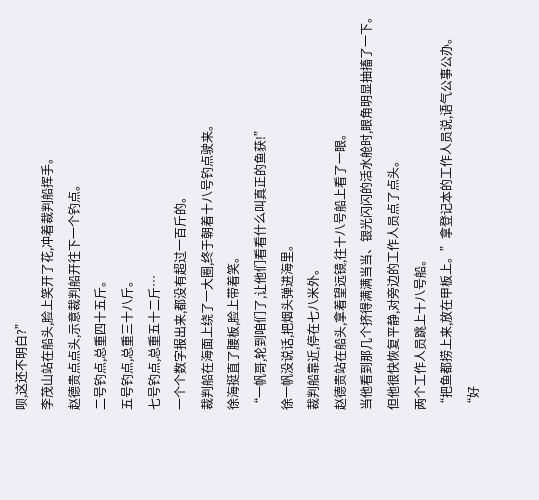呗,这还不明白?”
李茂山站在船头,脸上笑开了花,冲着裁判船挥手。
赵德贵点点头,示意裁判船开往下一个钓点。
二号钓点,总重四十五斤。
五号钓点,总重三十八斤。
七号钓点,总重五十二斤…
一个个数字报出来,都没有超过一百斤的。
裁判船在海面上绕了一大圈,终于朝着十八号钓点驶来。
徐海挺直了腰板,脸上带着笑。
“一帆哥,轮到咱们了,让他们看看什么叫真正的鱼获!”
徐一帆没说话,把烟头弹进海里。
裁判船靠近,停在七八米外。
赵德贵站在船头,拿着望远镜,往十八号船上看了一眼。
当他看到那几个挤得满满当当、银光闪闪的活水舱时,眼角明显抽搐了一下。
但他很快恢复平静,对旁边的工作人员点了点头。
两个工作人员跳上十八号船。
“把鱼都捞上来,放在甲板上。”拿登记本的工作人员说,语气公事公办。
“好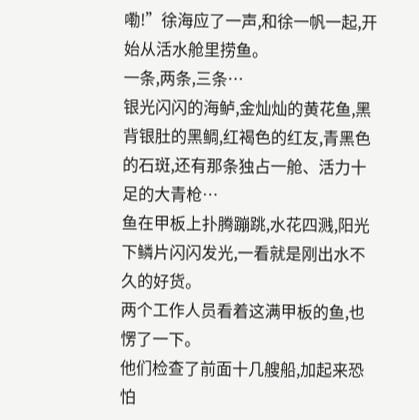嘞!”徐海应了一声,和徐一帆一起,开始从活水舱里捞鱼。
一条,两条,三条…
银光闪闪的海鲈,金灿灿的黄花鱼,黑背银肚的黑鲷,红褐色的红友,青黑色的石斑,还有那条独占一舱、活力十足的大青枪…
鱼在甲板上扑腾蹦跳,水花四溅,阳光下鳞片闪闪发光,一看就是刚出水不久的好货。
两个工作人员看着这满甲板的鱼,也愣了一下。
他们检查了前面十几艘船,加起来恐怕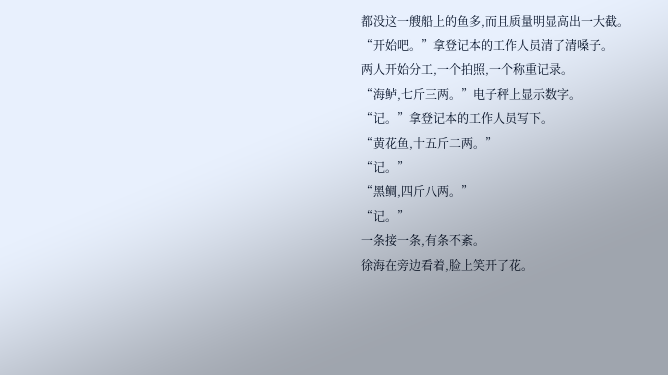都没这一艘船上的鱼多,而且质量明显高出一大截。
“开始吧。”拿登记本的工作人员清了清嗓子。
两人开始分工,一个拍照,一个称重记录。
“海鲈,七斤三两。”电子秤上显示数字。
“记。”拿登记本的工作人员写下。
“黄花鱼,十五斤二两。”
“记。”
“黑鲷,四斤八两。”
“记。”
一条接一条,有条不紊。
徐海在旁边看着,脸上笑开了花。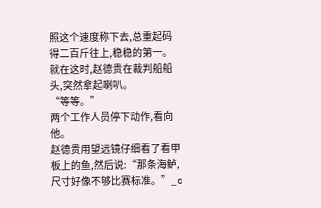照这个速度称下去,总重起码得二百斤往上,稳稳的第一。
就在这时,赵德贵在裁判船船头,突然拿起喇叭。
“等等。”
两个工作人员停下动作,看向他。
赵德贵用望远镜仔细看了看甲板上的鱼,然后说:“那条海鲈,尺寸好像不够比赛标准。”_c